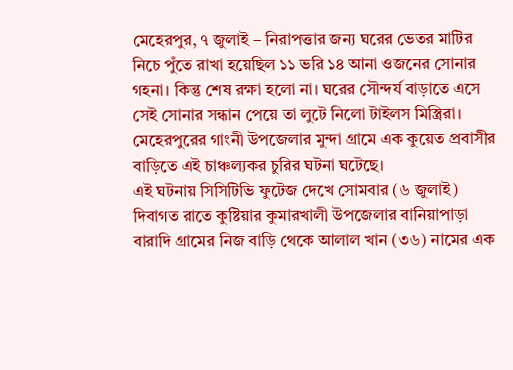মেহেরপুর, ৭ জুলাই – নিরাপত্তার জন্য ঘরের ভেতর মাটির নিচে পুঁতে রাখা হয়েছিল ১১ ভরি ১৪ আনা ওজনের সোনার গহনা। কিন্তু শেষ রক্ষা হলো না। ঘরের সৌন্দর্য বাড়াতে এসে সেই সোনার সন্ধান পেয়ে তা লুটে নিলো টাইলস মিস্ত্রিরা। মেহেরপুরের গাংনী উপজেলার মুন্দা গ্রামে এক কুয়েত প্রবাসীর বাড়িতে এই চাঞ্চল্যকর চুরির ঘটনা ঘটেছে।
এই ঘটনায় সিসিটিভি ফুটেজ দেখে সোমবার (৬ জুলাই) দিবাগত রাতে কুষ্টিয়ার কুমারখালী উপজেলার বানিয়াপাড়া বারাদি গ্রামের নিজ বাড়ি থেকে আলাল খান (৩৬) নামের এক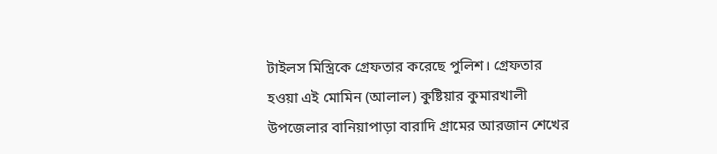টাইলস মিস্ত্রিকে গ্রেফতার করেছে পুলিশ। গ্রেফতার হওয়া এই মোমিন (আলাল) কুষ্টিয়ার কুমারখালী উপজেলার বানিয়াপাড়া বারাদি গ্রামের আরজান শেখের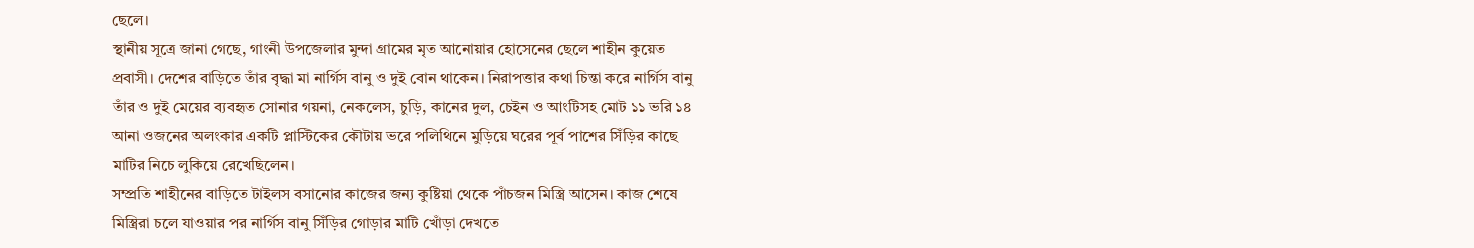ছেলে।
স্থানীয় সূত্রে জানা গেছে, গাংনী উপজেলার মুন্দা গ্রামের মৃত আনোয়ার হোসেনের ছেলে শাহীন কুয়েত প্রবাসী। দেশের বাড়িতে তাঁর বৃদ্ধা মা নার্গিস বানু ও দুই বোন থাকেন। নিরাপত্তার কথা চিন্তা করে নার্গিস বানু তাঁর ও দুই মেয়ের ব্যবহৃত সোনার গয়না, নেকলেস, চুড়ি, কানের দুল, চেইন ও আংটিসহ মোট ১১ ভরি ১৪ আনা ওজনের অলংকার একটি প্লাস্টিকের কৌটায় ভরে পলিথিনে মুড়িয়ে ঘরের পূর্ব পাশের সিঁড়ির কাছে মাটির নিচে লুকিয়ে রেখেছিলেন।
সম্প্রতি শাহীনের বাড়িতে টাইলস বসানোর কাজের জন্য কুষ্টিয়া থেকে পাঁচজন মিস্ত্রি আসেন। কাজ শেষে মিস্ত্রিরা চলে যাওয়ার পর নার্গিস বানু সিঁড়ির গোড়ার মাটি খোঁড়া দেখতে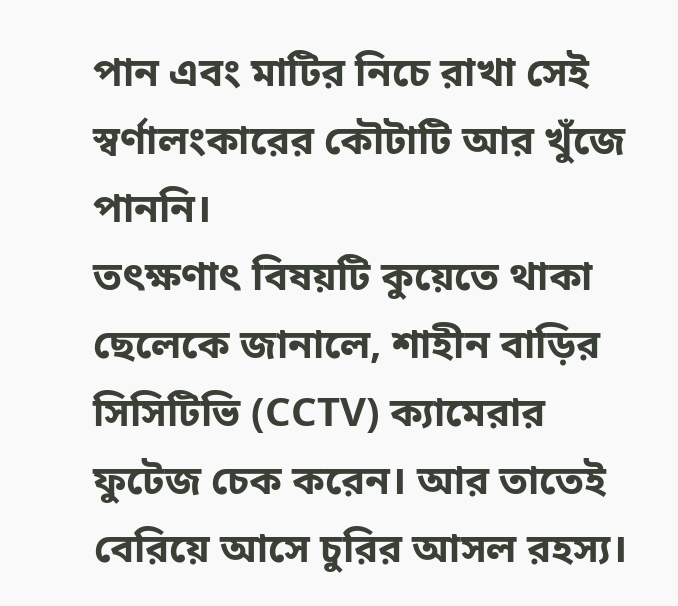পান এবং মাটির নিচে রাখা সেই স্বর্ণালংকারের কৌটাটি আর খুঁজে পাননি।
তৎক্ষণাৎ বিষয়টি কুয়েতে থাকা ছেলেকে জানালে, শাহীন বাড়ির সিসিটিভি (CCTV) ক্যামেরার ফুটেজ চেক করেন। আর তাতেই বেরিয়ে আসে চুরির আসল রহস্য।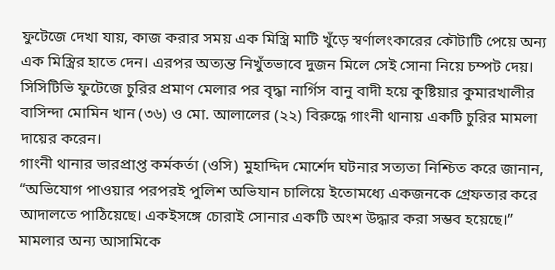ফুটেজে দেখা যায়, কাজ করার সময় এক মিস্ত্রি মাটি খুঁড়ে স্বর্ণালংকারের কৌটাটি পেয়ে অন্য এক মিস্ত্রির হাতে দেন। এরপর অত্যন্ত নিখুঁতভাবে দুজন মিলে সেই সোনা নিয়ে চম্পট দেয়।
সিসিটিভি ফুটেজে চুরির প্রমাণ মেলার পর বৃদ্ধা নার্গিস বানু বাদী হয়ে কুষ্টিয়ার কুমারখালীর বাসিন্দা মোমিন খান (৩৬) ও মো. আলালের (২২) বিরুদ্ধে গাংনী থানায় একটি চুরির মামলা দায়ের করেন।
গাংনী থানার ভারপ্রাপ্ত কর্মকর্তা (ওসি) মুহাদ্দিদ মোর্শেদ ঘটনার সত্যতা নিশ্চিত করে জানান, “অভিযোগ পাওয়ার পরপরই পুলিশ অভিযান চালিয়ে ইতোমধ্যে একজনকে গ্রেফতার করে আদালতে পাঠিয়েছে। একইসঙ্গে চোরাই সোনার একটি অংশ উদ্ধার করা সম্ভব হয়েছে।” মামলার অন্য আসামিকে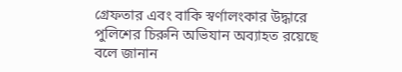গ্রেফতার এবং বাকি স্বর্ণালংকার উদ্ধারে পুলিশের চিরুনি অভিযান অব্যাহত রয়েছে বলে জানান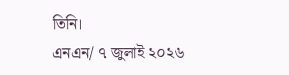তিনি।
এনএন/ ৭ জুলাই ২০২৬